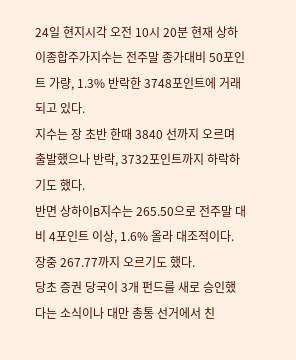24일 현지시각 오전 10시 20분 현재 상하이종합주가지수는 전주말 종가대비 50포인트 가량, 1.3% 반락한 3748포인트에 거래되고 있다.
지수는 장 초반 한때 3840 선까지 오르며 출발했으나 반락, 3732포인트까지 하락하기도 했다.
반면 상하이B지수는 265.50으로 전주말 대비 4포인트 이상, 1.6% 올라 대조적이다. 장중 267.77까지 오르기도 했다.
당초 증권 당국이 3개 펀드를 새로 승인했다는 소식이나 대만 총통 선거에서 친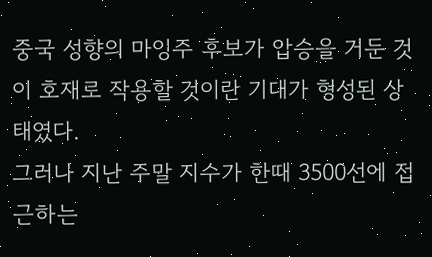중국 성향의 마잉주 후보가 압승을 거둔 것이 호재로 작용할 것이란 기대가 형성된 상태였다.
그러나 지난 주말 지수가 한때 3500선에 접근하는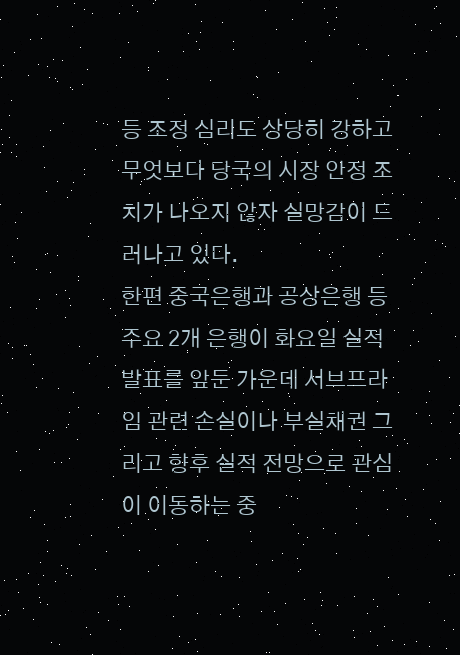등 조정 심리도 상당히 강하고 무엇보다 당국의 시장 안정 조치가 나오지 않자 실망감이 드러나고 있다.
한편 중국은행과 공상은행 등 주요 2개 은행이 화요일 실적 발표를 앞둔 가운데 서브프라임 관련 손실이나 부실채권 그리고 향후 실적 전망으로 관심이 이동하는 중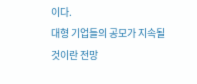이다.
대형 기업들의 공모가 지속될 것이란 전망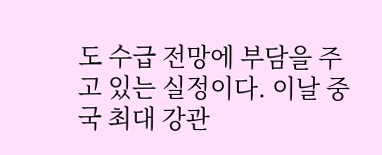도 수급 전망에 부담을 주고 있는 실정이다. 이날 중국 최대 강관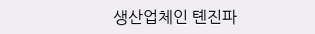생산업체인 톈진파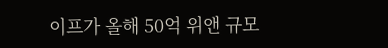이프가 올해 50억 위앤 규모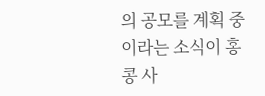의 공모를 계획 중이라는 소식이 홍콩 사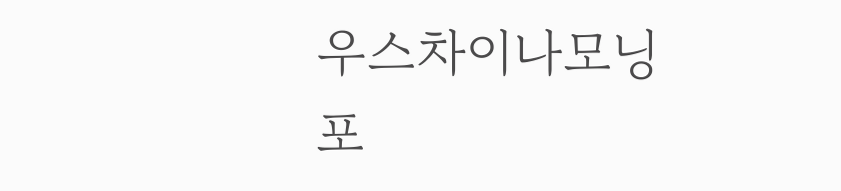우스차이나모닝포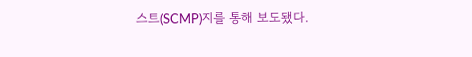스트(SCMP)지를 통해 보도됐다.